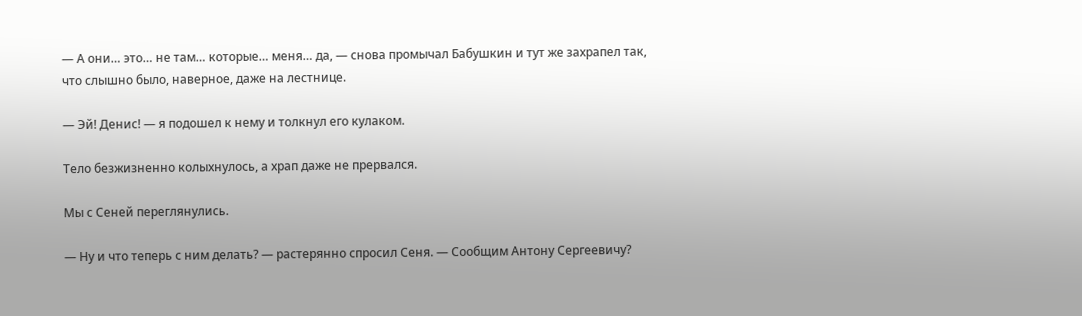— А они… это… не там… которые… меня… да, — снова промычал Бабушкин и тут же захрапел так, что слышно было, наверное, даже на лестнице.

— Эй! Денис! — я подошел к нему и толкнул его кулаком.

Тело безжизненно колыхнулось, а храп даже не прервался.

Мы с Сеней переглянулись.

— Ну и что теперь с ним делать? — растерянно спросил Сеня. — Сообщим Антону Сергеевичу?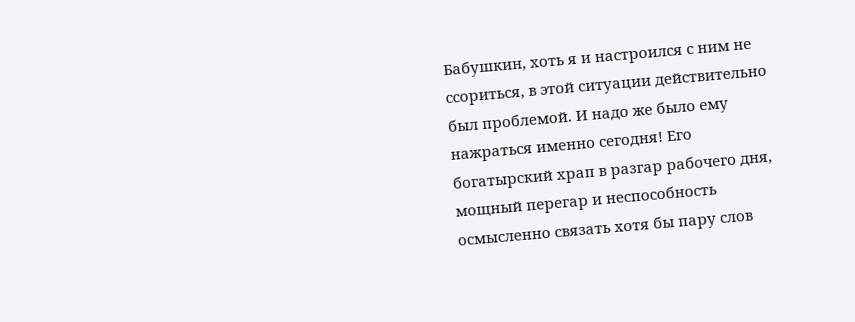Бабушкин, хоть я и настроился с ним не ссориться, в этой ситуации действительно был проблемой. И надо же было ему нажраться именно сегодня! Его богатырский храп в разгар рабочего дня, мощный перегар и неспособность осмысленно связать хотя бы пару слов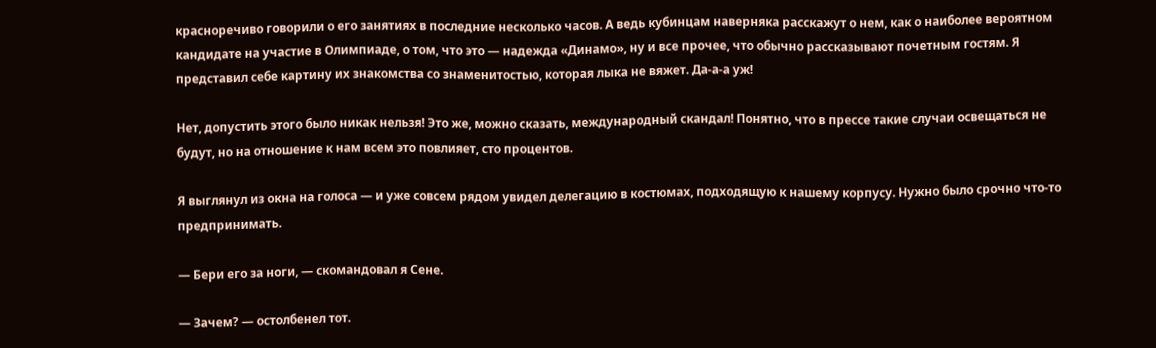красноречиво говорили о его занятиях в последние несколько часов. А ведь кубинцам наверняка расскажут о нем, как о наиболее вероятном кандидате на участие в Олимпиаде, о том, что это — надежда «Динамо», ну и все прочее, что обычно рассказывают почетным гостям. Я представил себе картину их знакомства со знаменитостью, которая лыка не вяжет. Да-а-а уж!

Нет, допустить этого было никак нельзя! Это же, можно сказать, международный скандал! Понятно, что в прессе такие случаи освещаться не будут, но на отношение к нам всем это повлияет, сто процентов.

Я выглянул из окна на голоса — и уже совсем рядом увидел делегацию в костюмах, подходящую к нашему корпусу. Нужно было срочно что-то предпринимать.

— Бери его за ноги, — скомандовал я Сене.

— Зачем? — остолбенел тот.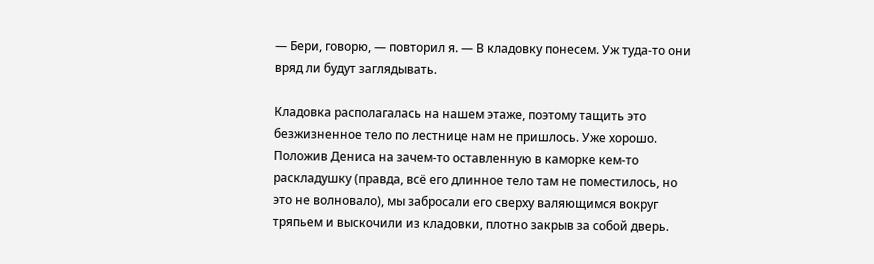— Бери, говорю, — повторил я. — В кладовку понесем. Уж туда-то они вряд ли будут заглядывать.

Кладовка располагалась на нашем этаже, поэтому тащить это безжизненное тело по лестнице нам не пришлось. Уже хорошо. Положив Дениса на зачем-то оставленную в каморке кем-то раскладушку (правда, всё его длинное тело там не поместилось, но это не волновало), мы забросали его сверху валяющимся вокруг тряпьем и выскочили из кладовки, плотно закрыв за собой дверь.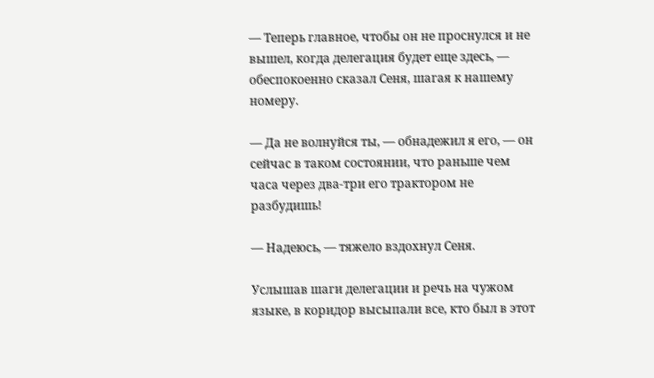— Теперь главное, чтобы он не проснулся и не вышел, когда делегация будет еще здесь, — обеспокоенно сказал Сеня, шагая к нашему номеру.

— Да не волнуйся ты, — обнадежил я его, — он сейчас в таком состоянии, что раньше чем часа через два-три его трактором не разбудишь!

— Надеюсь, — тяжело вздохнул Сеня.

Услышав шаги делегации и речь на чужом языке, в коридор высыпали все, кто был в этот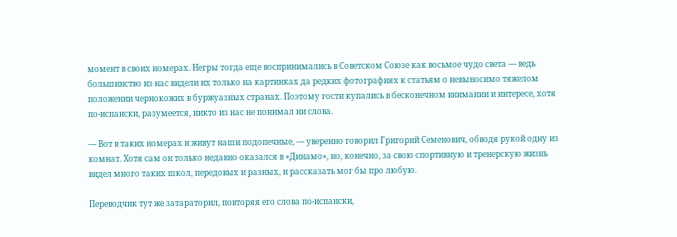момент в своих номерах. Негры тогда еще воспринимались в Советском Союзе как восьмое чудо света — ведь большинство из нас видели их только на картинках да редких фотографиях к статьям о невыносимо тяжелом положении чернокожих в буржуазных странах. Поэтому гости купались в бесконечном внимании и интересе, хотя по-испански, разумеется, никто из нас не понимал ни слова.

— Вот в таких номерах и живут наши подопечные, — уверенно говорил Григорий Семенович, обводя рукой одну из комнат. Хотя сам он только недавно оказался в «Динамо», но, конечно, за свою спортивную и тренерскую жизнь видел много таких школ, передовых и разных, и рассказать мог бы про любую.

Переводчик тут же затараторил, повторяя его слова по-испански,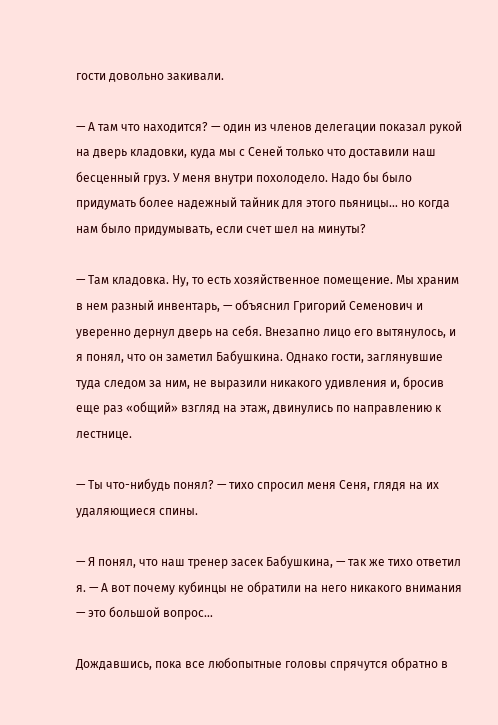гости довольно закивали.

— А там что находится? — один из членов делегации показал рукой на дверь кладовки, куда мы с Сеней только что доставили наш бесценный груз. У меня внутри похолодело. Надо бы было придумать более надежный тайник для этого пьяницы… но когда нам было придумывать, если счет шел на минуты?

— Там кладовка. Ну, то есть хозяйственное помещение. Мы храним в нем разный инвентарь, — объяснил Григорий Семенович и уверенно дернул дверь на себя. Внезапно лицо его вытянулось, и я понял, что он заметил Бабушкина. Однако гости, заглянувшие туда следом за ним, не выразили никакого удивления и, бросив еще раз «общий» взгляд на этаж, двинулись по направлению к лестнице.

— Ты что-нибудь понял? — тихо спросил меня Сеня, глядя на их удаляющиеся спины.

— Я понял, что наш тренер засек Бабушкина, — так же тихо ответил я. — А вот почему кубинцы не обратили на него никакого внимания — это большой вопрос…

Дождавшись, пока все любопытные головы спрячутся обратно в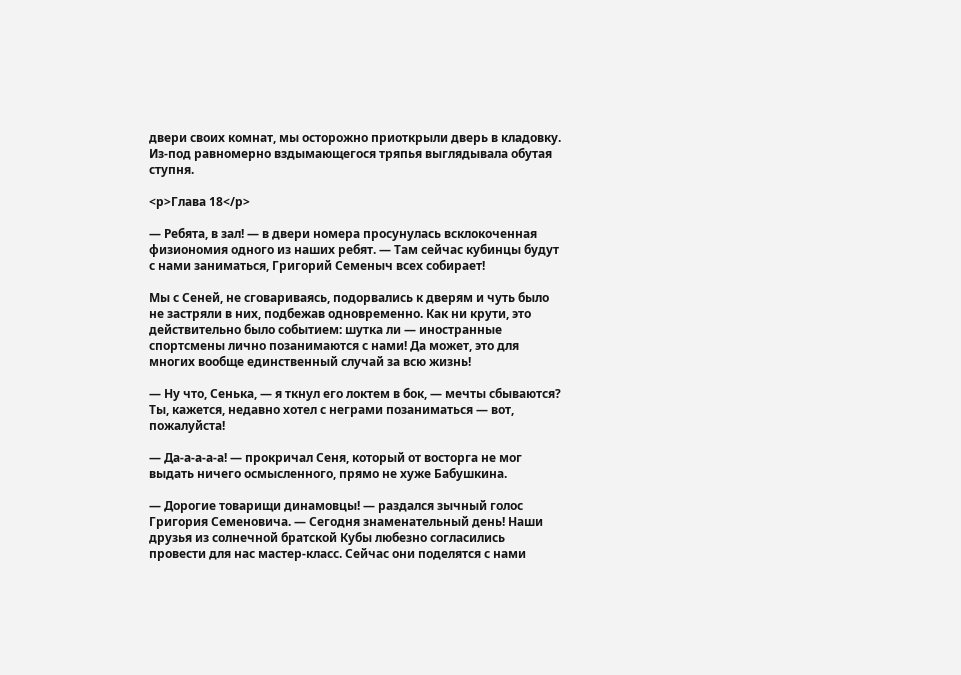двери своих комнат, мы осторожно приоткрыли дверь в кладовку. Из-под равномерно вздымающегося тряпья выглядывала обутая ступня.

<p>Глава 18</p>

— Ребята, в зал! — в двери номера просунулась всклокоченная физиономия одного из наших ребят. — Там сейчас кубинцы будут с нами заниматься, Григорий Семеныч всех собирает!

Мы с Сеней, не сговариваясь, подорвались к дверям и чуть было не застряли в них, подбежав одновременно. Как ни крути, это действительно было событием: шутка ли — иностранные спортсмены лично позанимаются с нами! Да может, это для многих вообще единственный случай за всю жизнь!

— Ну что, Сенька, — я ткнул его локтем в бок, — мечты сбываются? Ты, кажется, недавно хотел с неграми позаниматься — вот, пожалуйста!

— Да-а-а-а-а! — прокричал Сеня, который от восторга не мог выдать ничего осмысленного, прямо не хуже Бабушкина.

— Дорогие товарищи динамовцы! — раздался зычный голос Григория Семеновича. — Сегодня знаменательный день! Наши друзья из солнечной братской Кубы любезно согласились провести для нас мастер-класс. Сейчас они поделятся с нами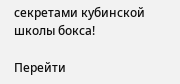секретами кубинской школы бокса!

Перейти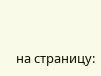на страницу: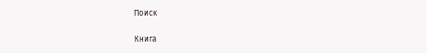Поиск

Книга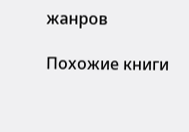жанров

Похожие книги